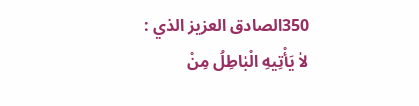350الصادق العزيز الذي : لاٰ يَأْتِيهِ الْبٰاطِلُ مِنْ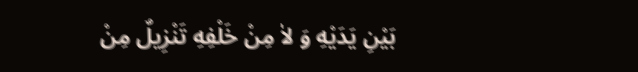بَيْنِ يَدَيْهِ وَ لاٰ مِنْ خَلْفِهِ تَنْزِيلٌ مِنْ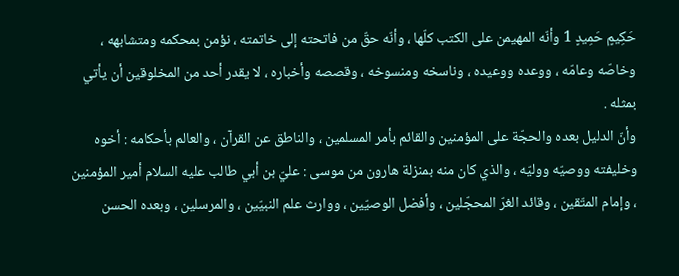حَكِيمٍ حَمِيدٍ 1 وأنّه المهيمن على الكتب كلّها ، وأنّه حقّ من فاتحته إلى خاتمته ، نؤمن بمحكمه ومتشابهه ، وخاصّه وعامّه ، ووعده ووعيده ، وناسخه ومنسوخه ، وقصصه وأخباره ، لا يقدر أحد من المخلوقين أن يأتي بمثله .
وأنّ الدليل بعده والحجّة على المؤمنين والقائم بأمر المسلمين ، والناطق عن القرآن ، والعالم بأحكامه : أخوه وخليفته ووصيّه ووليّه ، والذي كان منه بمنزلة هارون من موسى : عليّ بن أبي طالب عليه السلام أمير المؤمنين ، وإمام المتّقين ، وقائد الغرّ المحجّلين ، وأفضل الوصيّين ، ووارث علم النبيّين ، والمرسلين ، وبعده الحسن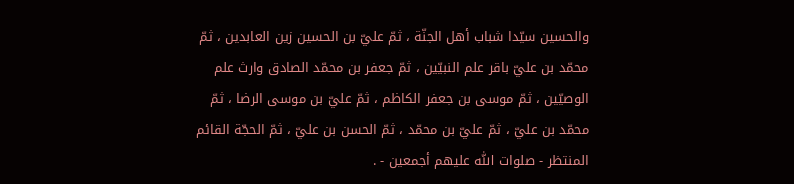والحسين سيّدا شباب أهل الجنّة ، ثمّ عليّ بن الحسين زين العابدين ، ثمّ محمّد بن عليّ باقر علم النبيّين ، ثمّ جعفر بن محمّد الصادق وارث علم الوصيّين ، ثمّ موسى بن جعفر الكاظم ، ثمّ عليّ بن موسى الرضا ، ثمّ محمّد بن عليّ ، ثمّ عليّ بن محمّد ، ثمّ الحسن بن عليّ ، ثمّ الحجّة القائم المنتظر - صلوات اللّٰه عليهم أجمعين - .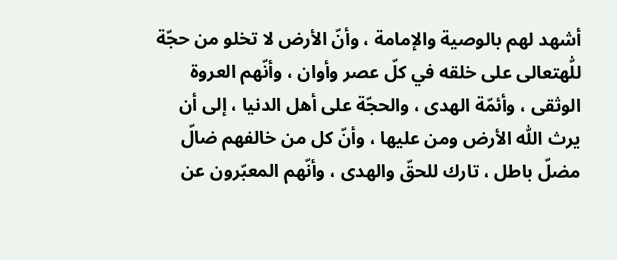أشهد لهم بالوصية والإمامة ، وأنّ الأرض لا تخلو من حجّة للّٰهتعالى على خلقه في كلّ عصر وأوان ، وأنّهم العروة الوثقى ، وأئمّة الهدى ، والحجّة على أهل الدنيا ، إلى أن يرث اللّٰه الأرض ومن عليها ، وأنّ كل من خالفهم ضالّ مضلّ باطل ، تارك للحقّ والهدى ، وأنّهم المعبّرون عن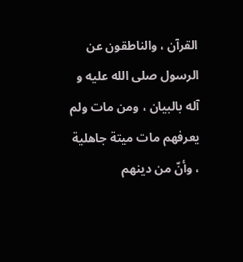القرآن ، والناطقون عن الرسول صلى الله عليه و آله بالبيان ، ومن مات ولم يعرفهم مات ميتة جاهلية ، وأنّ من دينهم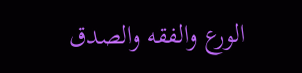الورع والفقه والصدق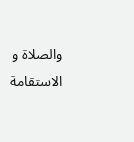والصلاة و الاستقامة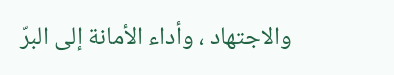والاجتهاد ، وأداء الأمانة إلى البرّ